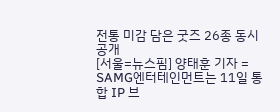전통 미감 담은 굿즈 26종 동시 공개
[서울=뉴스핌] 양태훈 기자 = SAMG엔터테인먼트는 11일 통합 IP 브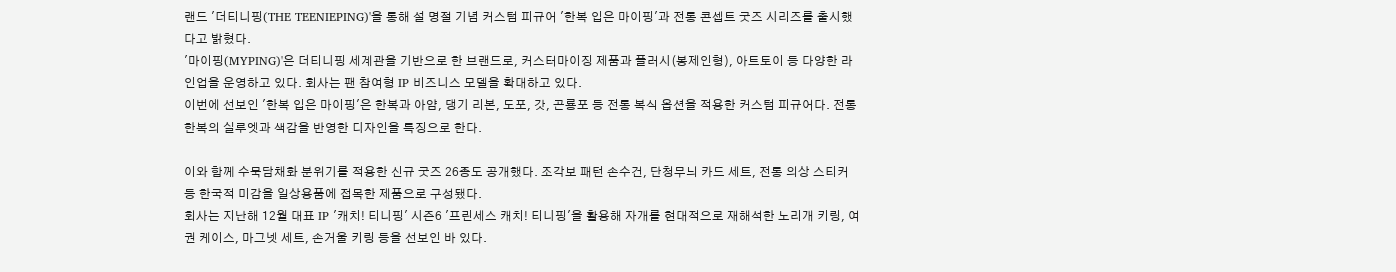랜드 '더티니핑(THE TEENIEPING)'을 통해 설 명절 기념 커스텀 피규어 '한복 입은 마이핑'과 전통 콘셉트 굿즈 시리즈를 출시했다고 밝혔다.
'마이핑(MYPING)'은 더티니핑 세계관을 기반으로 한 브랜드로, 커스터마이징 제품과 플러시(봉제인형), 아트토이 등 다양한 라인업을 운영하고 있다. 회사는 팬 참여형 IP 비즈니스 모델을 확대하고 있다.
이번에 선보인 '한복 입은 마이핑'은 한복과 아얌, 댕기 리본, 도포, 갓, 곤룡포 등 전통 복식 옵션을 적용한 커스텀 피규어다. 전통 한복의 실루엣과 색감을 반영한 디자인을 특징으로 한다.

이와 함께 수묵담채화 분위기를 적용한 신규 굿즈 26종도 공개했다. 조각보 패턴 손수건, 단청무늬 카드 세트, 전통 의상 스티커 등 한국적 미감을 일상용품에 접목한 제품으로 구성됐다.
회사는 지난해 12월 대표 IP '캐치! 티니핑' 시즌6 '프린세스 캐치! 티니핑'을 활용해 자개를 현대적으로 재해석한 노리개 키링, 여권 케이스, 마그넷 세트, 손거울 키링 등을 선보인 바 있다.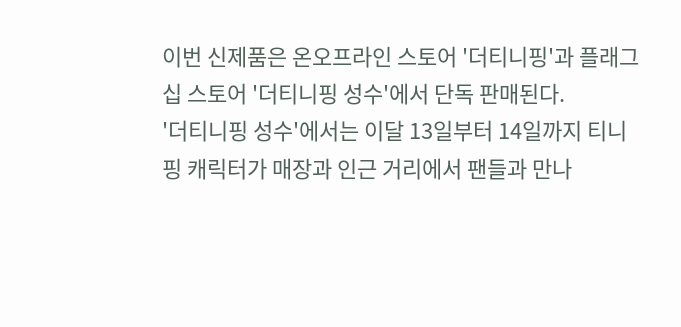이번 신제품은 온오프라인 스토어 '더티니핑'과 플래그십 스토어 '더티니핑 성수'에서 단독 판매된다.
'더티니핑 성수'에서는 이달 13일부터 14일까지 티니핑 캐릭터가 매장과 인근 거리에서 팬들과 만나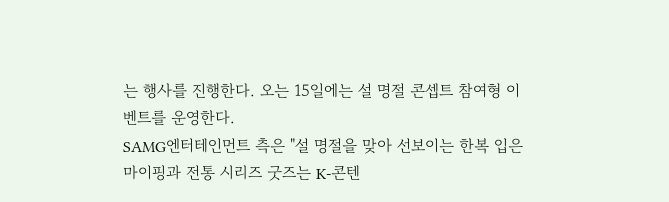는 행사를 진행한다. 오는 15일에는 설 명절 콘셉트 참여형 이벤트를 운영한다.
SAMG엔터테인먼트 측은 "설 명절을 맞아 선보이는 한복 입은 마이핑과 전통 시리즈 굿즈는 K-콘텐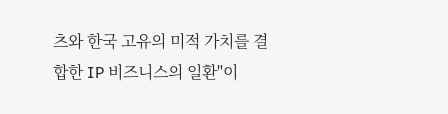츠와 한국 고유의 미적 가치를 결합한 IP 비즈니스의 일환"이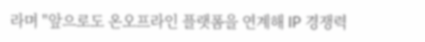라며 "앞으로도 온오프라인 플랫폼을 연계해 IP 경쟁력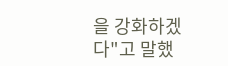을 강화하겠다"고 말했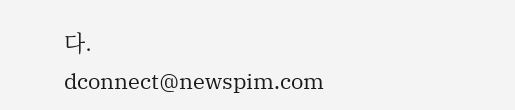다.
dconnect@newspim.com